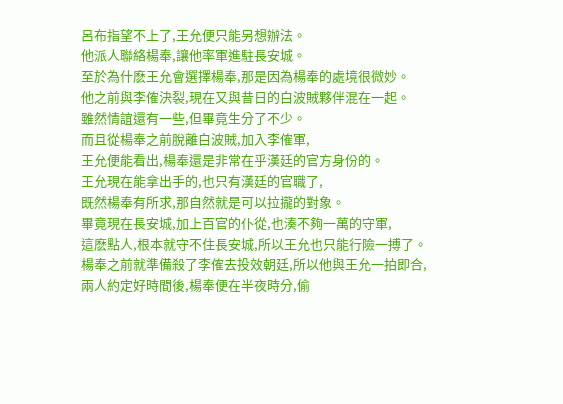呂布指望不上了,王允便只能另想辦法。
他派人聯絡楊奉,讓他率軍進駐長安城。
至於為什麽王允會選擇楊奉,那是因為楊奉的處境很微妙。
他之前與李傕決裂,現在又與昔日的白波賊夥伴混在一起。
雖然情誼還有一些,但畢竟生分了不少。
而且從楊奉之前脫離白波賊,加入李傕軍,
王允便能看出,楊奉還是非常在乎漢廷的官方身份的。
王允現在能拿出手的,也只有漢廷的官職了,
既然楊奉有所求,那自然就是可以拉攏的對象。
畢竟現在長安城,加上百官的仆從,也湊不夠一萬的守軍,
這麽點人,根本就守不住長安城,所以王允也只能行險一搏了。
楊奉之前就準備殺了李傕去投效朝廷,所以他與王允一拍即合,
兩人約定好時間後,楊奉便在半夜時分,偷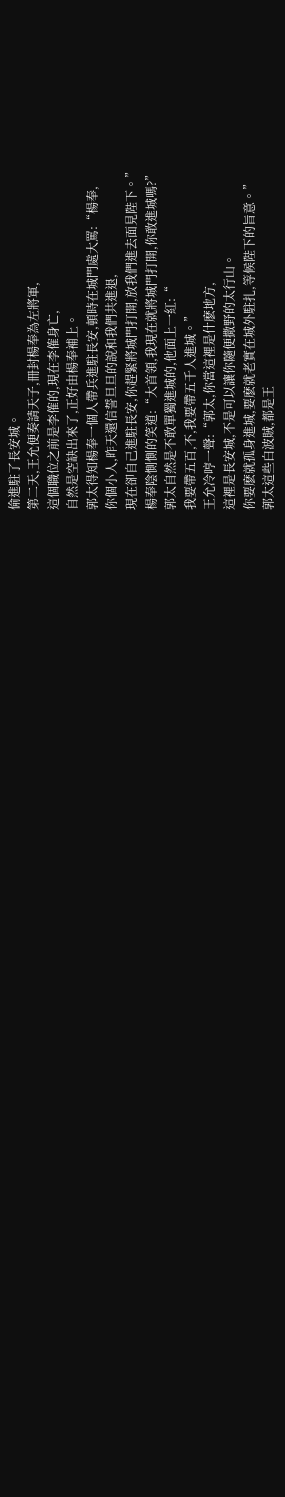偷進駐了長安城。
第二天,王允便奏請天子,冊封楊奉為左將軍,
這個職位之前是李傕的,現在李傕身亡,
自然是空缺出來了,正好由楊奉補上。
郭太得知楊奉一個人帶兵進駐長安,頓時在城門處大罵:“楊奉,
你個小人,昨天還信誓旦旦的說和我們共進退,
現在卻自己進駐長安,你趕緊將城門打開,放我們進去面見陛下。”
楊奉陰惻惻的笑道:“大首領,我現在就將城門打開,你敢進城嗎?”
郭太自然是不敢單獨進城的,他面上一紅:“
我要帶五百,不,我要帶五千人進城。”
王允冷哼一聲:“郭太,你當這裡是什麽地方,
這裡是長安城,不是可以讓你隨便撒野的太行山。
你要麽就孤身進城,要麽就老實在城外駐扎,等候陛下的旨意。”
郭太這些白波賊,都是王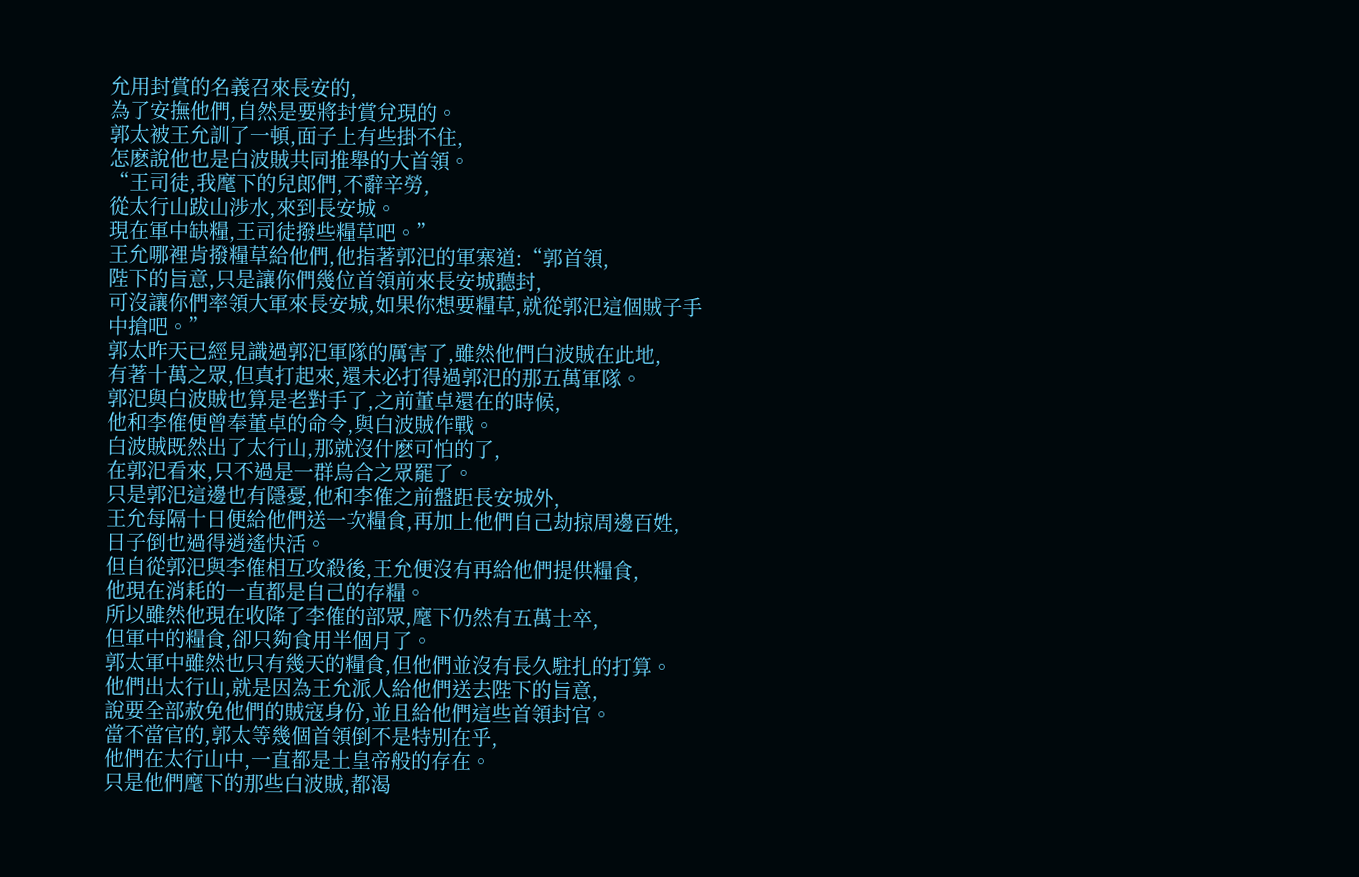允用封賞的名義召來長安的,
為了安撫他們,自然是要將封賞兌現的。
郭太被王允訓了一頓,面子上有些掛不住,
怎麽說他也是白波賊共同推舉的大首領。
“王司徒,我麾下的兒郎們,不辭辛勞,
從太行山跋山涉水,來到長安城。
現在軍中缺糧,王司徒撥些糧草吧。”
王允哪裡肯撥糧草給他們,他指著郭汜的軍寨道:“郭首領,
陛下的旨意,只是讓你們幾位首領前來長安城聽封,
可沒讓你們率領大軍來長安城,如果你想要糧草,就從郭汜這個賊子手中搶吧。”
郭太昨天已經見識過郭汜軍隊的厲害了,雖然他們白波賊在此地,
有著十萬之眾,但真打起來,還未必打得過郭汜的那五萬軍隊。
郭汜與白波賊也算是老對手了,之前董卓還在的時候,
他和李傕便曾奉董卓的命令,與白波賊作戰。
白波賊既然出了太行山,那就沒什麽可怕的了,
在郭汜看來,只不過是一群烏合之眾罷了。
只是郭汜這邊也有隱憂,他和李傕之前盤距長安城外,
王允每隔十日便給他們送一次糧食,再加上他們自己劫掠周邊百姓,
日子倒也過得逍遙快活。
但自從郭汜與李傕相互攻殺後,王允便沒有再給他們提供糧食,
他現在消耗的一直都是自己的存糧。
所以雖然他現在收降了李傕的部眾,麾下仍然有五萬士卒,
但軍中的糧食,卻只夠食用半個月了。
郭太軍中雖然也只有幾天的糧食,但他們並沒有長久駐扎的打算。
他們出太行山,就是因為王允派人給他們送去陛下的旨意,
說要全部赦免他們的賊寇身份,並且給他們這些首領封官。
當不當官的,郭太等幾個首領倒不是特別在乎,
他們在太行山中,一直都是土皇帝般的存在。
只是他們麾下的那些白波賊,都渴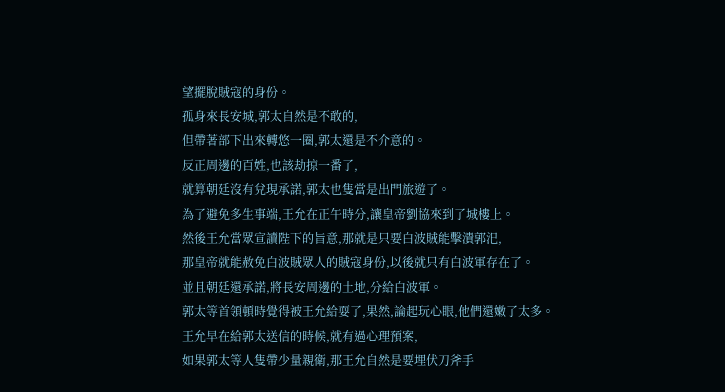望擺脫賊寇的身份。
孤身來長安城,郭太自然是不敢的,
但帶著部下出來轉悠一圈,郭太還是不介意的。
反正周邊的百姓,也該劫掠一番了,
就算朝廷沒有兌現承諾,郭太也隻當是出門旅遊了。
為了避免多生事端,王允在正午時分,讓皇帝劉協來到了城樓上。
然後王允當眾宣讀陛下的旨意,那就是只要白波賊能擊潰郭汜,
那皇帝就能赦免白波賊眾人的賊寇身份,以後就只有白波軍存在了。
並且朝廷還承諾,將長安周邊的土地,分給白波軍。
郭太等首領頓時覺得被王允給耍了,果然,論起玩心眼,他們還嫩了太多。
王允早在給郭太送信的時候,就有過心理預案,
如果郭太等人隻帶少量親衛,那王允自然是要埋伏刀斧手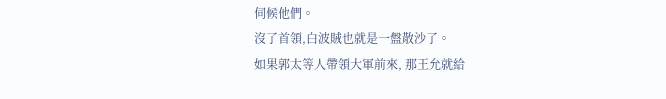伺候他們。
沒了首領,白波賊也就是一盤散沙了。
如果郭太等人帶領大軍前來, 那王允就給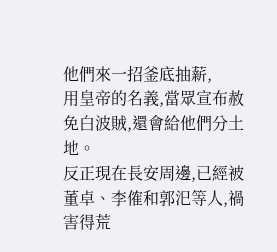他們來一招釜底抽薪,
用皇帝的名義,當眾宣布赦免白波賊,還會給他們分土地。
反正現在長安周邊,已經被董卓、李傕和郭汜等人,禍害得荒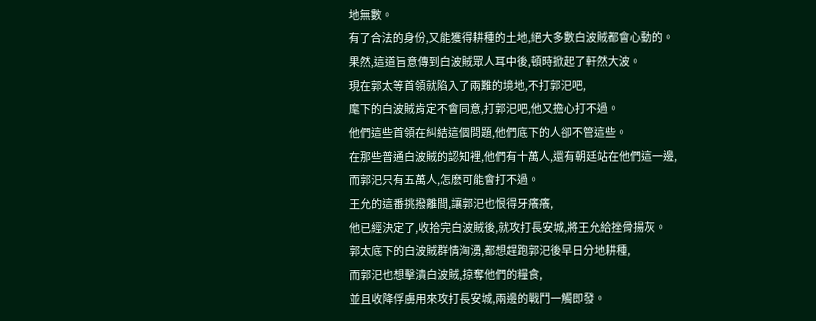地無數。
有了合法的身份,又能獲得耕種的土地,絕大多數白波賊都會心動的。
果然,這道旨意傳到白波賊眾人耳中後,頓時掀起了軒然大波。
現在郭太等首領就陷入了兩難的境地,不打郭汜吧,
麾下的白波賊肯定不會同意,打郭汜吧,他又擔心打不過。
他們這些首領在糾結這個問題,他們底下的人卻不管這些。
在那些普通白波賊的認知裡,他們有十萬人,還有朝廷站在他們這一邊,
而郭汜只有五萬人,怎麽可能會打不過。
王允的這番挑撥離間,讓郭汜也恨得牙癢癢,
他已經決定了,收拾完白波賊後,就攻打長安城,將王允給挫骨揚灰。
郭太底下的白波賊群情洶湧,都想趕跑郭汜後早日分地耕種,
而郭汜也想擊潰白波賊,掠奪他們的糧食,
並且收降俘虜用來攻打長安城,兩邊的戰鬥一觸即發。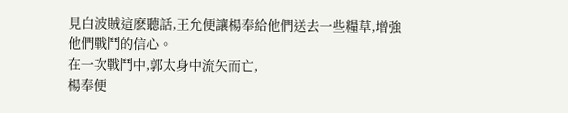見白波賊這麽聽話,王允便讓楊奉給他們送去一些糧草,增強他們戰鬥的信心。
在一次戰鬥中,郭太身中流矢而亡,
楊奉便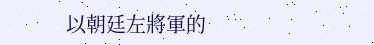以朝廷左將軍的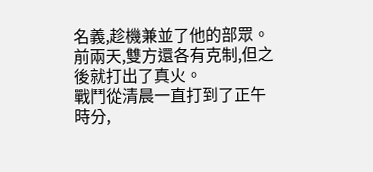名義,趁機兼並了他的部眾。
前兩天,雙方還各有克制,但之後就打出了真火。
戰鬥從清晨一直打到了正午時分,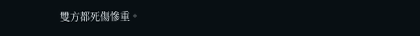雙方都死傷慘重。